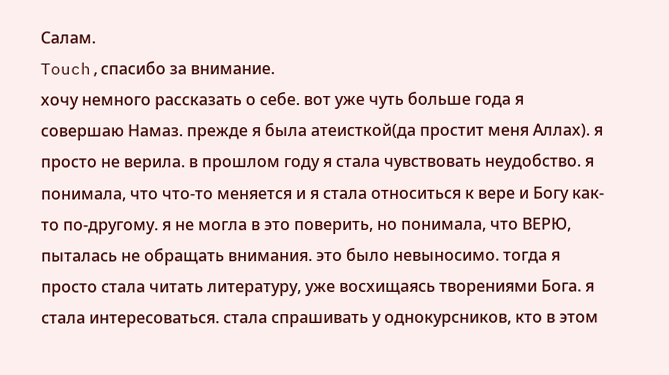Салам.
Touch,спасибо за внимание.
хочу немного рассказать о себе. вот уже чуть больше года я совершаю Намаз. прежде я была атеисткой(да простит меня Аллах). я просто не верила. в прошлом году я стала чувствовать неудобство. я понимала, что что-то меняется и я стала относиться к вере и Богу как-то по-другому. я не могла в это поверить, но понимала, что ВЕРЮ, пыталась не обращать внимания. это было невыносимо. тогда я просто стала читать литературу, уже восхищаясь творениями Бога. я стала интересоваться. стала спрашивать у однокурсников, кто в этом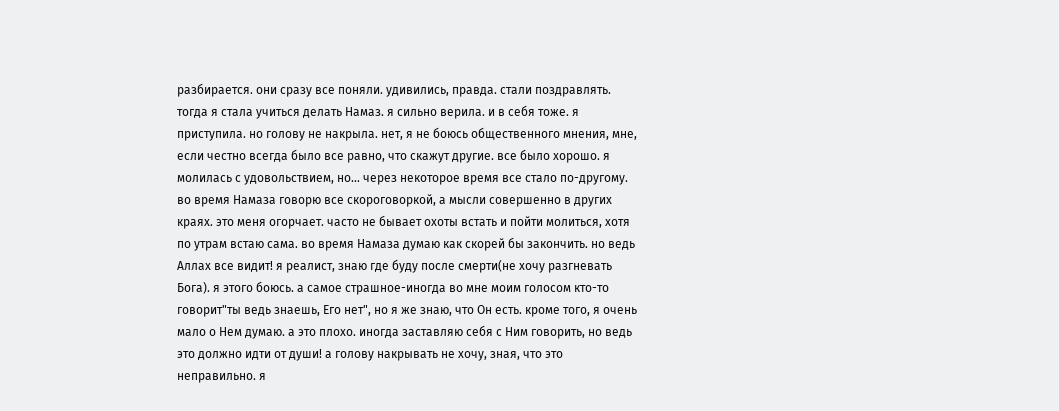разбирается. они сразу все поняли. удивились, правда. стали поздравлять. тогда я стала учиться делать Намаз. я сильно верила. и в себя тоже. я приступила. но голову не накрыла. нет, я не боюсь общественного мнения, мне, если честно всегда было все равно, что скажут другие. все было хорошо. я молилась с удовольствием, но... через некоторое время все стало по-другому. во время Намаза говорю все скороговоркой, а мысли совершенно в других краях. это меня огорчает. часто не бывает охоты встать и пойти молиться, хотя по утрам встаю сама. во время Намаза думаю как скорей бы закончить. но ведь Аллах все видит! я реалист, знаю где буду после смерти(не хочу разгневать Бога). я этого боюсь. а самое страшное-иногда во мне моим голосом кто-то говорит"ты ведь знаешь, Его нет", но я же знаю, что Он есть. кроме того, я очень мало о Нем думаю. а это плохо. иногда заставляю себя с Ним говорить, но ведь это должно идти от души! а голову накрывать не хочу, зная, что это неправильно. я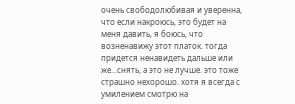очень свободолюбивая и уверенна, что если накроюсь, это будет на меня давить, я боюсь, что возненавижу этот платок. тогда придется ненавидеть дальше или же...снять, а это не лучше. это тоже страшно нехорошо. хотя я всегда с умилением смотрю на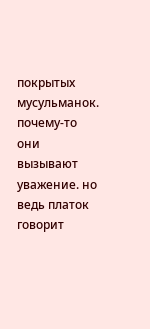покрытых мусульманок. почему-то они вызывают уважение. но ведь платок говорит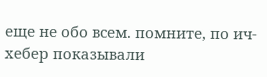еще не обо всем. помните, по ич-хебер показывали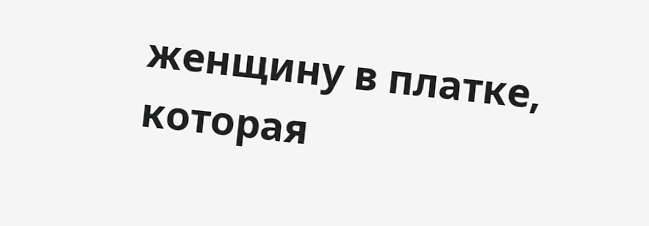женщину в платке, которая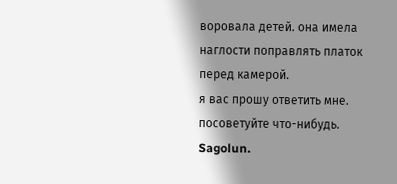воровала детей. она имела наглости поправлять платок перед камерой.
я вас прошу ответить мне. посоветуйте что-нибудь.
Sagolun.